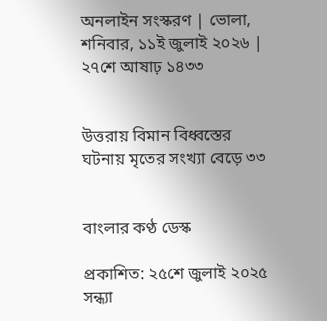অনলাইন সংস্করণ | ভোলা, শনিবার, ১১ই জুলাই ২০২৬ | ২৭শে আষাঢ় ১৪৩৩


উত্তরায় বিমান বিধ্বস্তের ঘটনায় মৃতের সংখ্যা বেড়ে ৩৩


বাংলার কণ্ঠ ডেস্ক

প্রকাশিত: ২৫শে জুলাই ২০২৫ সন্ধ্যা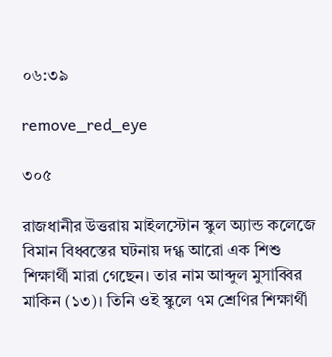০৬:৩৯

remove_red_eye

৩০৫

রাজধানীর উত্তরায় মাইলস্টোন স্কুল অ্যান্ড কলেজে বিমান বিধ্বস্তের ঘটনায় দগ্ধ আরো এক শিশু শিক্ষার্থী মারা গেছেন। তার নাম আব্দুল মুসাব্বির মাকিন (১৩)। তিনি ওই স্কুলে ৭ম শ্রেণির শিক্ষার্থী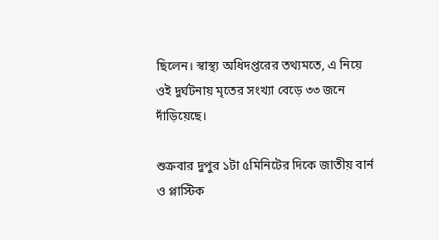ছিলেন। স্বাস্থ্য অধিদপ্তরের তথ্যমতে, এ নিয়ে ওই দুর্ঘটনায় মৃতের সংখ্যা বেড়ে ৩৩ জনে দাঁড়িয়েছে।

শুক্রবার দুপুর ১টা ৫মিনিটের দিকে জাতীয় বার্ন ও প্লাস্টিক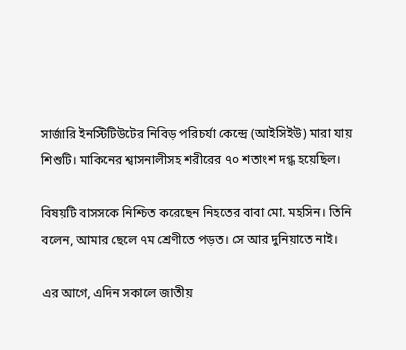সার্জারি ইনস্টিটিউটের নিবিড় পরিচর্যা কেন্দ্রে (আইসিইউ) মারা যায় শিশুটি। মাকিনের শ্বাসনালীসহ শরীরের ৭০ শতাংশ দগ্ধ হয়েছিল।

বিষয়টি বাসসকে নিশ্চিত করেছেন নিহতের বাবা মো. মহসিন। তিনি বলেন, আমার ছেলে ৭ম শ্রেণীতে পড়ত। সে আর দুনিয়াতে নাই।

এর আগে, এদিন সকালে জাতীয়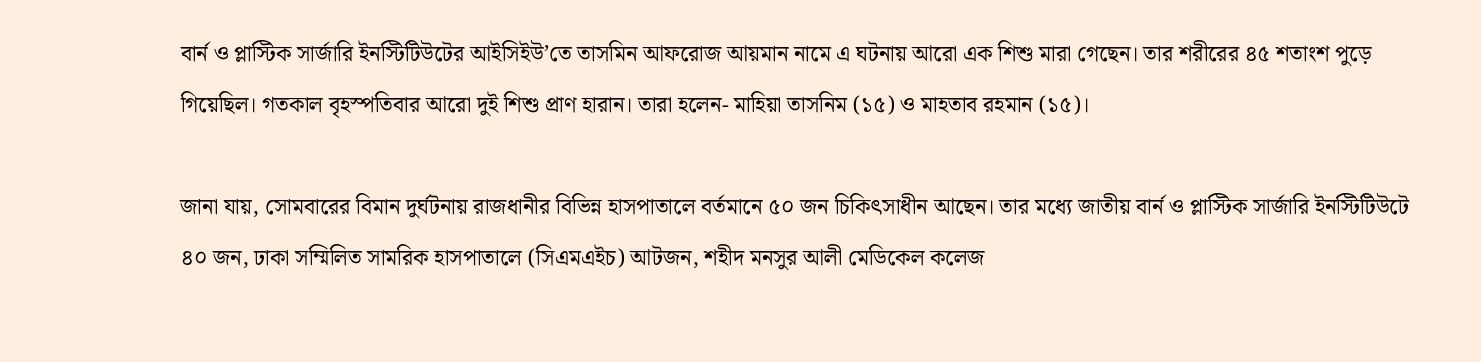বার্ন ও প্লাস্টিক সার্জারি ইনস্টিটিউটের আইসিইউ’তে তাসমিন আফরোজ আয়মান নামে এ ঘটনায় আরো এক শিশু মারা গেছেন। তার শরীরের ৪৫ শতাংশ পুড়ে গিয়েছিল। গতকাল বৃহস্পতিবার আরো দুই শিশু প্রাণ হারান। তারা হলেন- মাহিয়া তাসনিম (১৫) ও মাহতাব রহমান (১৫)।

জানা যায়, সোমবারের বিমান দুর্ঘটনায় রাজধানীর বিভিন্ন হাসপাতালে বর্তমানে ৫০ জন চিকিৎসাধীন আছেন। তার মধ্যে জাতীয় বার্ন ও প্লাস্টিক সার্জারি ইনস্টিটিউটে ৪০ জন, ঢাকা সম্মিলিত সামরিক হাসপাতালে (সিএমএইচ) আটজন, শহীদ মনসুর আলী মেডিকেল কলেজ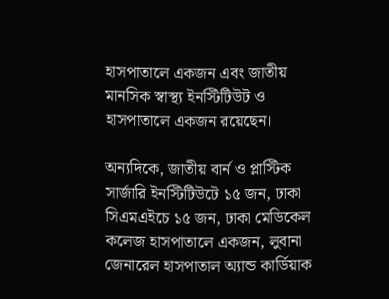হাসপাতালে একজন এবং জাতীয় মানসিক স্বাস্থ্য ইনস্টিটিউট ও হাসপাতালে একজন রয়েছেন।

অন্যদিকে, জাতীয় বার্ন ও প্লাস্টিক সার্জারি ইনস্টিটিউটে ১৫ জন, ঢাকা সিএমএইচে ১৫ জন, ঢাকা মেডিকেল কলেজ হাসপাতালে একজন, লুবানা জেনারেল হাসপাতাল অ্যান্ড কার্ডিয়াক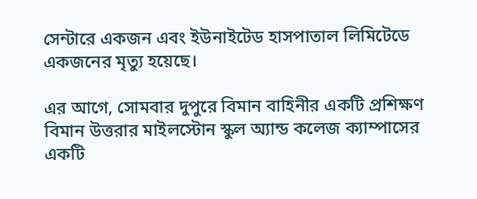সেন্টারে একজন এবং ইউনাইটেড হাসপাতাল লিমিটেডে একজনের মৃত্যু হয়েছে।

এর আগে, সোমবার দুপুরে বিমান বাহিনীর একটি প্রশিক্ষণ বিমান উত্তরার মাইলস্টোন স্কুল অ্যান্ড কলেজ ক্যাম্পাসের একটি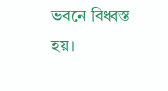ভবনে বিধ্বস্ত হয়।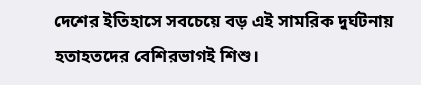দেশের ইতিহাসে সবচেয়ে বড় এই সামরিক দুর্ঘটনায় হতাহতদের বেশিরভাগই শিশু।